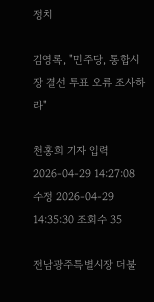정치

김영록, "민주당, 통합시장 결선 투표 오류 조사하라"

천홍희 기자 입력 2026-04-29 14:27:08 수정 2026-04-29 14:35:30 조회수 35

전남광주특별시장 더불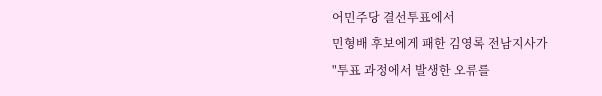어민주당 결선투표에서
민형배 후보에게 패한 김영록 전남지사가
"투표 과정에서 발생한 오류를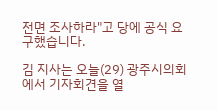전면 조사하라"고 당에 공식 요구했습니다.

김 지사는 오늘(29) 광주시의회에서 기자회견을 열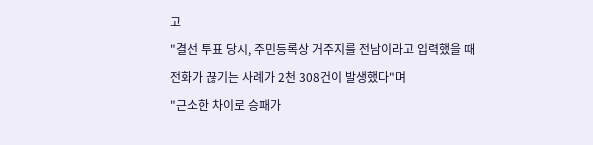고
"결선 투표 당시, 주민등록상 거주지를 전남이라고 입력했을 때
전화가 끊기는 사례가 2천 308건이 발생했다"며
"근소한 차이로 승패가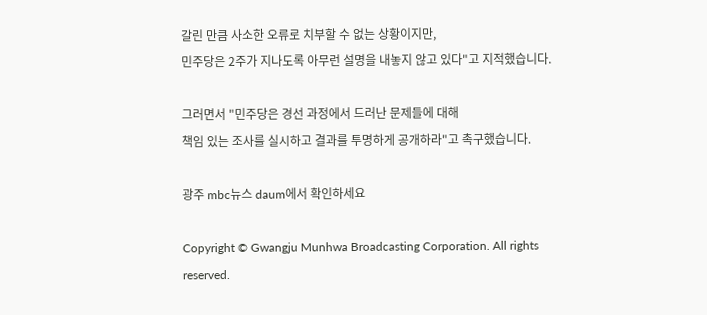갈린 만큼 사소한 오류로 치부할 수 없는 상황이지만,
민주당은 2주가 지나도록 아무런 설명을 내놓지 않고 있다"고 지적했습니다.

그러면서 "민주당은 경선 과정에서 드러난 문제들에 대해
책임 있는 조사를 실시하고 결과를 투명하게 공개하라"고 촉구했습니다.

광주 mbc뉴스 daum에서 확인하세요

Copyright © Gwangju Munhwa Broadcasting Corporation. All rights reserved.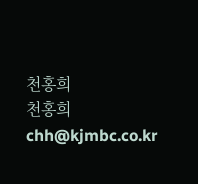천홍희
천홍희 chh@kjmbc.co.kr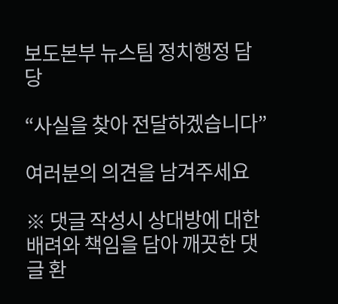보도본부 뉴스팀 정치행정 담당

“사실을 찾아 전달하겠습니다”

여러분의 의견을 남겨주세요

※ 댓글 작성시 상대방에 대한 배려와 책임을 담아 깨끗한 댓글 환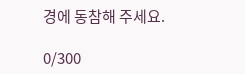경에 동참해 주세요.

0/300